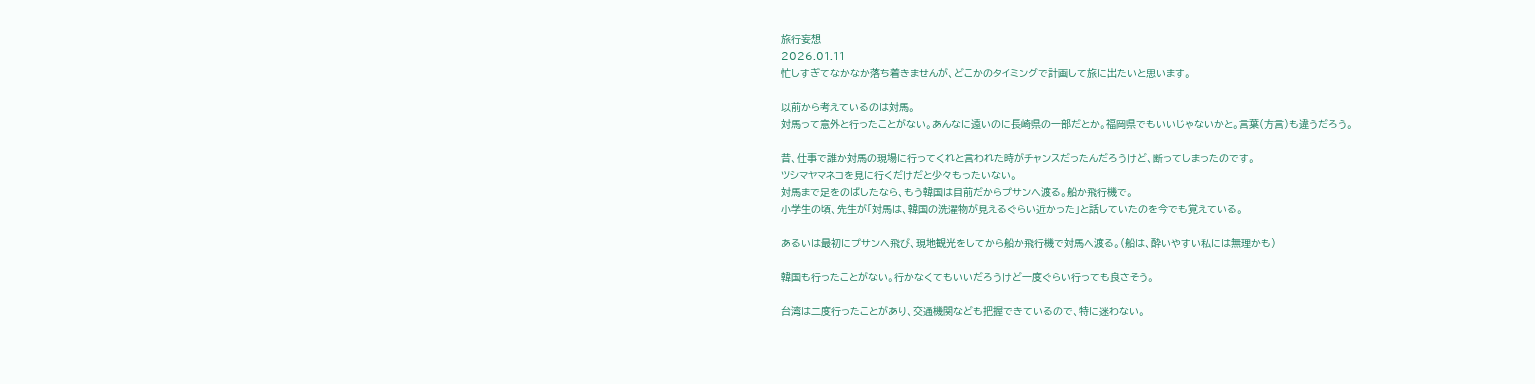旅行妄想
2026.01.11
忙しすぎてなかなか落ち着きませんが、どこかのタイミングで計画して旅に出たいと思います。

以前から考えているのは対馬。
対馬って意外と行ったことがない。あんなに遠いのに長崎県の一部だとか。福岡県でもいいじゃないかと。言葉(方言)も違うだろう。

昔、仕事で誰か対馬の現場に行ってくれと言われた時がチャンスだったんだろうけど、断ってしまったのです。
ツシマヤマネコを見に行くだけだと少々もったいない。
対馬まで足をのばしたなら、もう韓国は目前だからプサンへ渡る。船か飛行機で。
小学生の頃、先生が「対馬は、韓国の洗濯物が見えるぐらい近かった」と話していたのを今でも覚えている。

あるいは最初にプサンへ飛び、現地観光をしてから船か飛行機で対馬へ渡る。(船は、酔いやすい私には無理かも)

韓国も行ったことがない。行かなくてもいいだろうけど一度ぐらい行っても良さそう。

台湾は二度行ったことがあり、交通機関なども把握できているので、特に迷わない。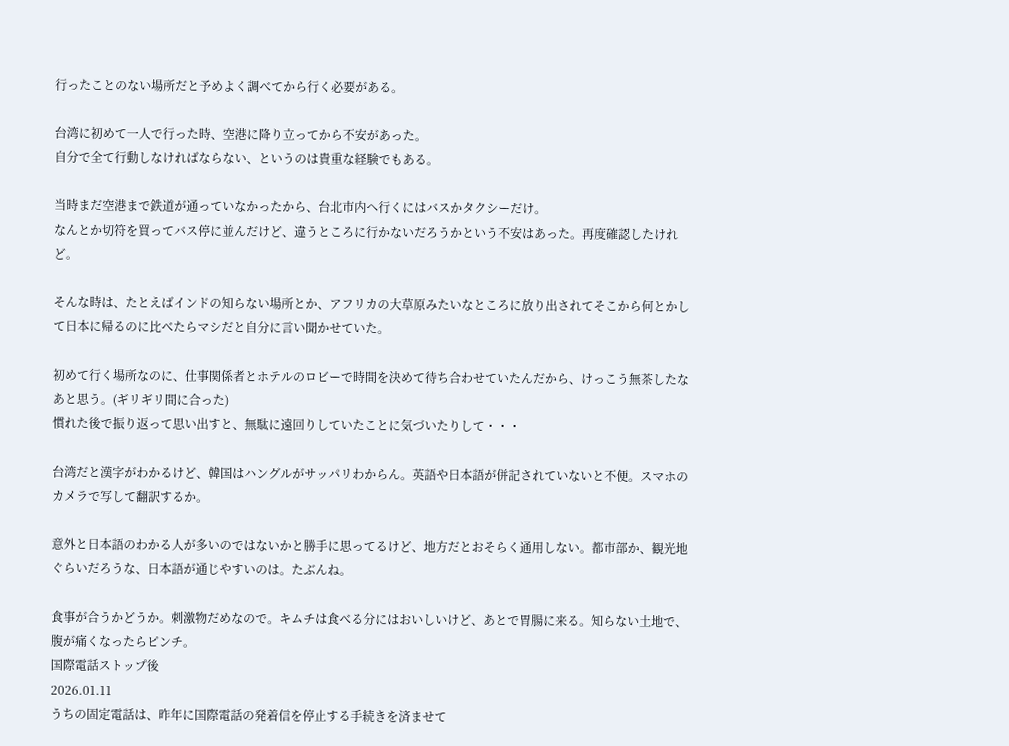行ったことのない場所だと予めよく調べてから行く必要がある。

台湾に初めて一人で行った時、空港に降り立ってから不安があった。
自分で全て行動しなければならない、というのは貴重な経験でもある。

当時まだ空港まで鉄道が通っていなかったから、台北市内へ行くにはバスかタクシーだけ。
なんとか切符を買ってバス停に並んだけど、違うところに行かないだろうかという不安はあった。再度確認したけれど。

そんな時は、たとえばインドの知らない場所とか、アフリカの大草原みたいなところに放り出されてそこから何とかして日本に帰るのに比べたらマシだと自分に言い聞かせていた。

初めて行く場所なのに、仕事関係者とホテルのロビーで時間を決めて待ち合わせていたんだから、けっこう無茶したなあと思う。(ギリギリ間に合った)
慣れた後で振り返って思い出すと、無駄に遠回りしていたことに気づいたりして・・・

台湾だと漢字がわかるけど、韓国はハングルがサッパリわからん。英語や日本語が併記されていないと不便。スマホのカメラで写して翻訳するか。

意外と日本語のわかる人が多いのではないかと勝手に思ってるけど、地方だとおそらく通用しない。都市部か、観光地ぐらいだろうな、日本語が通じやすいのは。たぶんね。

食事が合うかどうか。刺激物だめなので。キムチは食べる分にはおいしいけど、あとで胃腸に来る。知らない土地で、腹が痛くなったらピンチ。
国際電話ストップ後
2026.01.11
うちの固定電話は、昨年に国際電話の発着信を停止する手続きを済ませて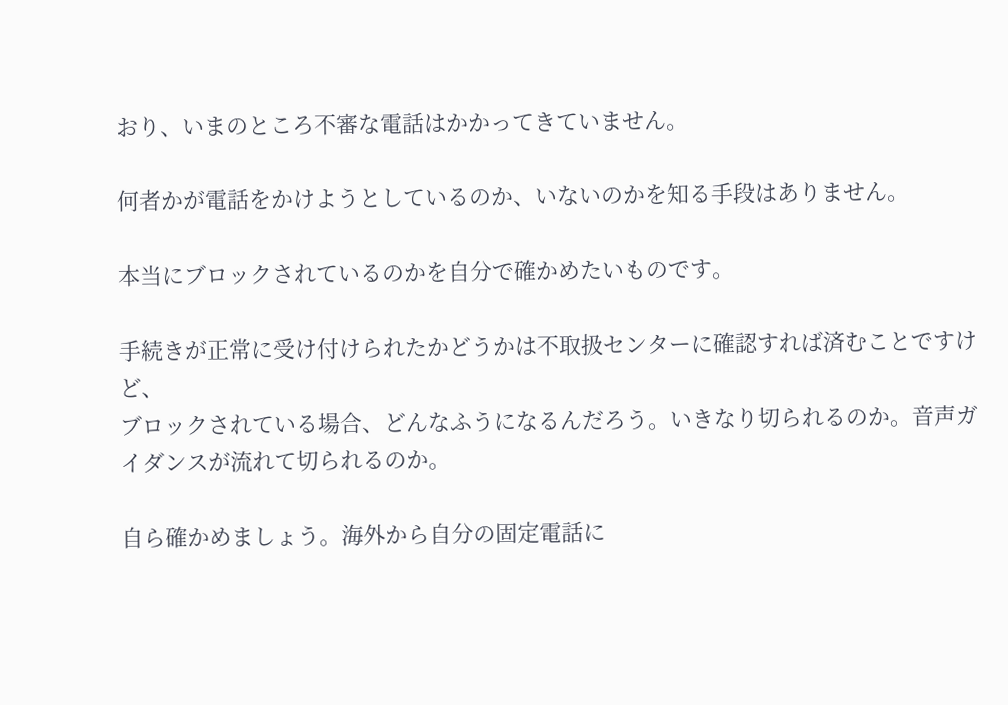おり、いまのところ不審な電話はかかってきていません。

何者かが電話をかけようとしているのか、いないのかを知る手段はありません。

本当にブロックされているのかを自分で確かめたいものです。

手続きが正常に受け付けられたかどうかは不取扱センターに確認すれば済むことですけど、
ブロックされている場合、どんなふうになるんだろう。いきなり切られるのか。音声ガイダンスが流れて切られるのか。

自ら確かめましょう。海外から自分の固定電話に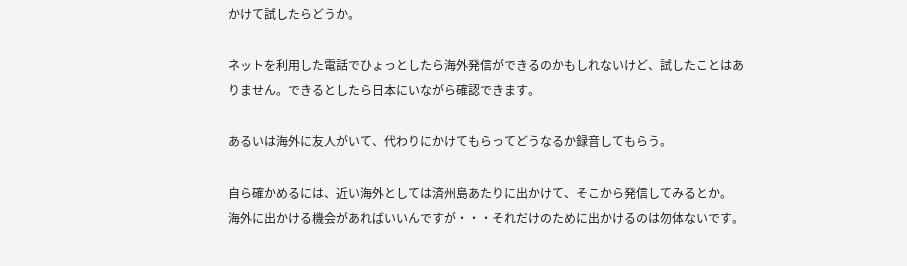かけて試したらどうか。

ネットを利用した電話でひょっとしたら海外発信ができるのかもしれないけど、試したことはありません。できるとしたら日本にいながら確認できます。

あるいは海外に友人がいて、代わりにかけてもらってどうなるか録音してもらう。

自ら確かめるには、近い海外としては済州島あたりに出かけて、そこから発信してみるとか。
海外に出かける機会があればいいんですが・・・それだけのために出かけるのは勿体ないです。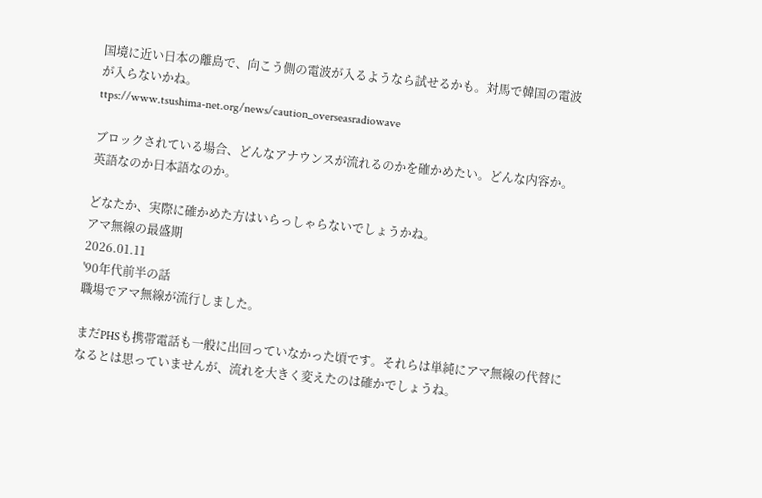国境に近い日本の離島で、向こう側の電波が入るようなら試せるかも。対馬で韓国の電波が入らないかね。
ttps://www.tsushima-net.org/news/caution_overseasradiowave

ブロックされている場合、どんなアナウンスが流れるのかを確かめたい。どんな内容か。英語なのか日本語なのか。

どなたか、実際に確かめた方はいらっしゃらないでしょうかね。
アマ無線の最盛期
2026.01.11
'90年代前半の話
職場でアマ無線が流行しました。

まだPHSも携帯電話も一般に出回っていなかった頃です。それらは単純にアマ無線の代替になるとは思っていませんが、流れを大きく変えたのは確かでしょうね。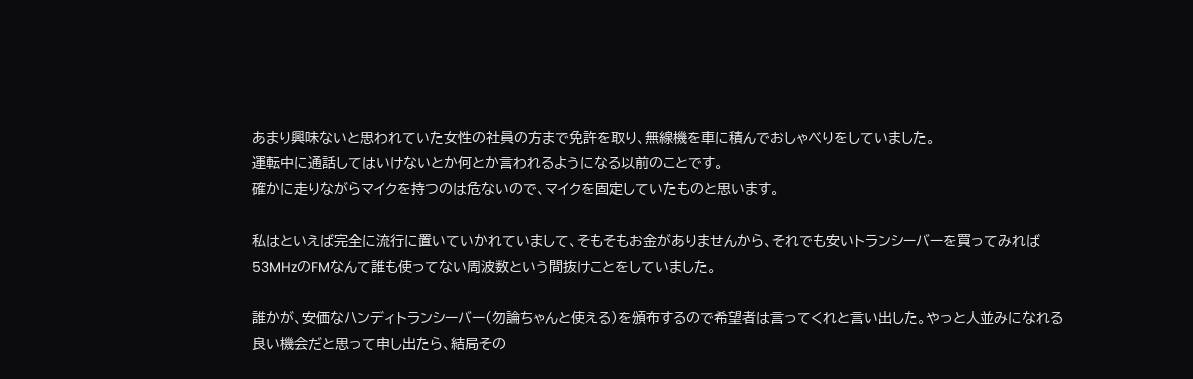あまり興味ないと思われていた女性の社員の方まで免許を取り、無線機を車に積んでおしゃべりをしていました。
運転中に通話してはいけないとか何とか言われるようになる以前のことです。
確かに走りながらマイクを持つのは危ないので、マイクを固定していたものと思います。

私はといえば完全に流行に置いていかれていまして、そもそもお金がありませんから、それでも安いトランシーバーを買ってみれば53MHzのFMなんて誰も使ってない周波数という間抜けことをしていました。

誰かが、安価なハンディトランシーバー(勿論ちゃんと使える)を頒布するので希望者は言ってくれと言い出した。やっと人並みになれる良い機会だと思って申し出たら、結局その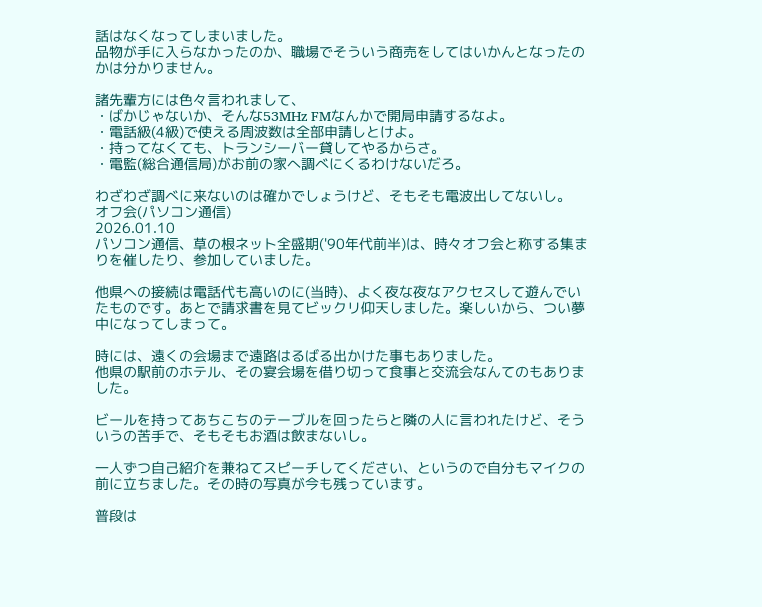話はなくなってしまいました。
品物が手に入らなかったのか、職場でそういう商売をしてはいかんとなったのかは分かりません。

諸先輩方には色々言われまして、
・ばかじゃないか、そんな53MHz FMなんかで開局申請するなよ。
・電話級(4級)で使える周波数は全部申請しとけよ。
・持ってなくても、トランシーバー貸してやるからさ。
・電監(総合通信局)がお前の家へ調べにくるわけないだろ。

わざわざ調べに来ないのは確かでしょうけど、そもそも電波出してないし。
オフ会(パソコン通信)
2026.01.10
パソコン通信、草の根ネット全盛期('90年代前半)は、時々オフ会と称する集まりを催したり、参加していました。

他県への接続は電話代も高いのに(当時)、よく夜な夜なアクセスして遊んでいたものです。あとで請求書を見てビックリ仰天しました。楽しいから、つい夢中になってしまって。

時には、遠くの会場まで遠路はるばる出かけた事もありました。
他県の駅前のホテル、その宴会場を借り切って食事と交流会なんてのもありました。

ビールを持ってあちこちのテーブルを回ったらと隣の人に言われたけど、そういうの苦手で、そもそもお酒は飲まないし。

一人ずつ自己紹介を兼ねてスピーチしてください、というので自分もマイクの前に立ちました。その時の写真が今も残っています。

普段は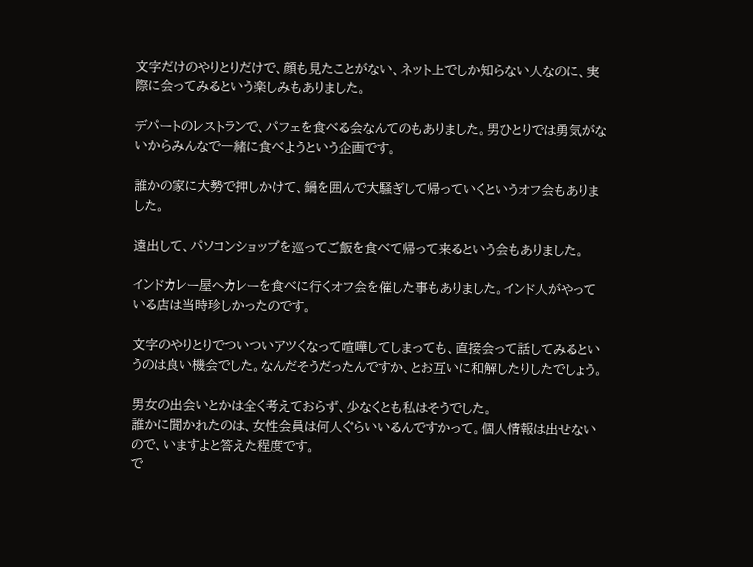文字だけのやりとりだけで、顔も見たことがない、ネット上でしか知らない人なのに、実際に会ってみるという楽しみもありました。

デパートのレストランで、パフェを食べる会なんてのもありました。男ひとりでは勇気がないからみんなで一緒に食べようという企画です。

誰かの家に大勢で押しかけて、鍋を囲んで大騒ぎして帰っていくというオフ会もありました。

遠出して、パソコンショップを巡ってご飯を食べて帰って来るという会もありました。

インドカレー屋へカレーを食べに行くオフ会を催した事もありました。インド人がやっている店は当時珍しかったのです。

文字のやりとりでついついアツくなって喧嘩してしまっても、直接会って話してみるというのは良い機会でした。なんだそうだったんですか、とお互いに和解したりしたでしょう。

男女の出会いとかは全く考えておらず、少なくとも私はそうでした。
誰かに聞かれたのは、女性会員は何人ぐらいいるんですかって。個人情報は出せないので、いますよと答えた程度です。
で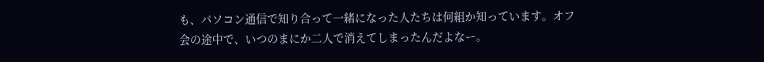も、パソコン通信で知り合って一緒になった人たちは何組か知っています。オフ会の途中で、いつのまにか二人で消えてしまったんだよなー。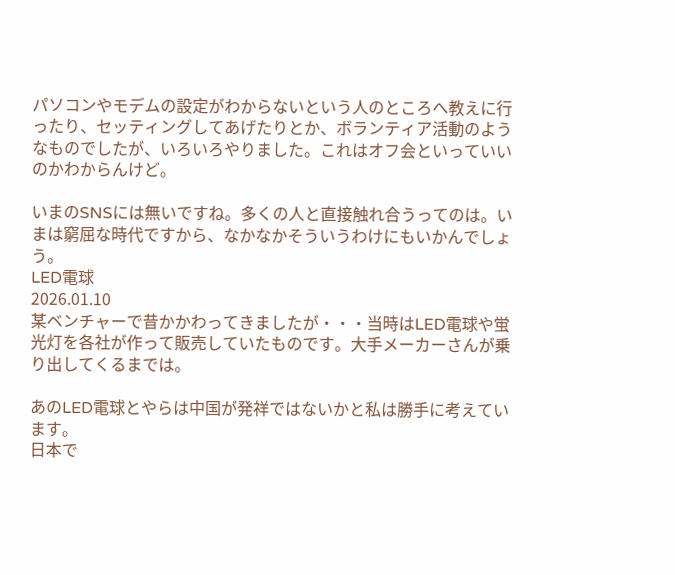パソコンやモデムの設定がわからないという人のところへ教えに行ったり、セッティングしてあげたりとか、ボランティア活動のようなものでしたが、いろいろやりました。これはオフ会といっていいのかわからんけど。

いまのSNSには無いですね。多くの人と直接触れ合うってのは。いまは窮屈な時代ですから、なかなかそういうわけにもいかんでしょう。
LED電球
2026.01.10
某ベンチャーで昔かかわってきましたが・・・当時はLED電球や蛍光灯を各社が作って販売していたものです。大手メーカーさんが乗り出してくるまでは。

あのLED電球とやらは中国が発祥ではないかと私は勝手に考えています。
日本で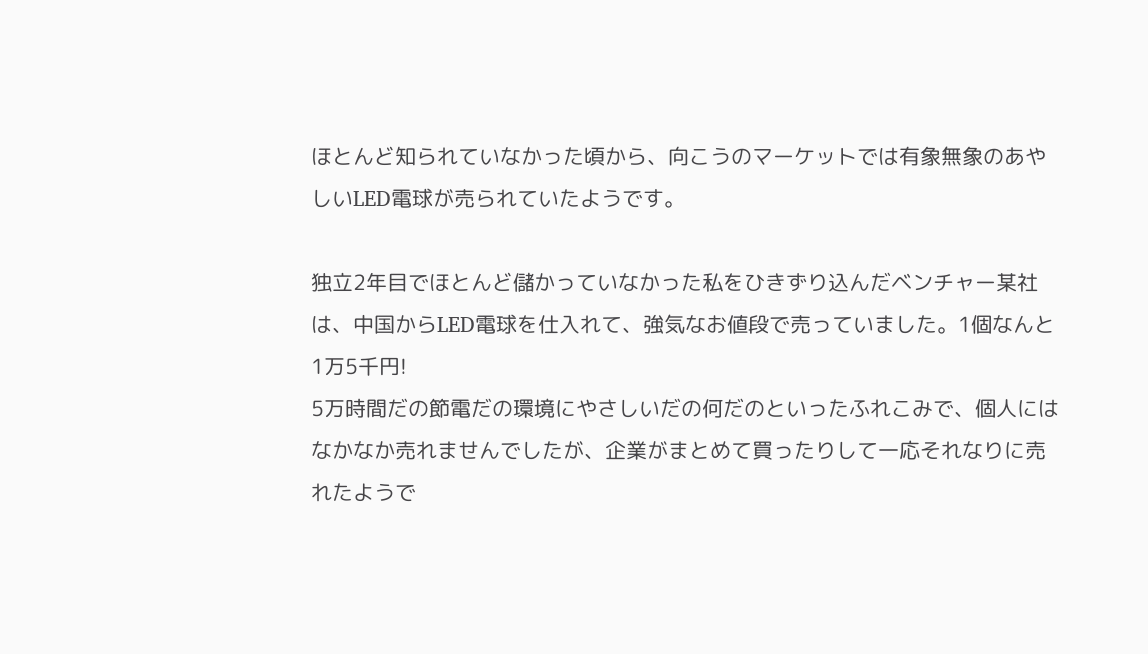ほとんど知られていなかった頃から、向こうのマーケットでは有象無象のあやしいLED電球が売られていたようです。

独立2年目でほとんど儲かっていなかった私をひきずり込んだベンチャー某社は、中国からLED電球を仕入れて、強気なお値段で売っていました。1個なんと1万5千円!
5万時間だの節電だの環境にやさしいだの何だのといったふれこみで、個人にはなかなか売れませんでしたが、企業がまとめて買ったりして一応それなりに売れたようで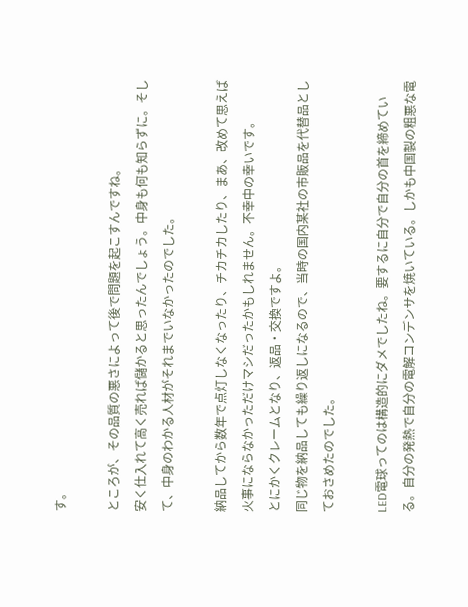す。

ところが、その品質の悪さによって後で問題を起こすんですね。
安く仕入れて高く売れば儲かると思ったんでしょう。中身も何も知らずに。そして、中身のわかる人材がそれまでいなかったのでした。

納品してから数年で点灯しなくなったり、チカチカしたり、まあ、改めて思えば火事にならなかっただけマシだったかもしれません。不幸中の幸いです。
とにかくクレームとなり、返品・交換ですよ。
同じ物を納品しても繰り返しになるので、当時の国内某社の市販品を代替品としておさめたのでした。

LED電球ってのは構造的にダメでしたね。要するに自分で自分の首を締めている。自分の発熱で自分の電解コンデンサを焼いている。しかも中国製の粗悪な電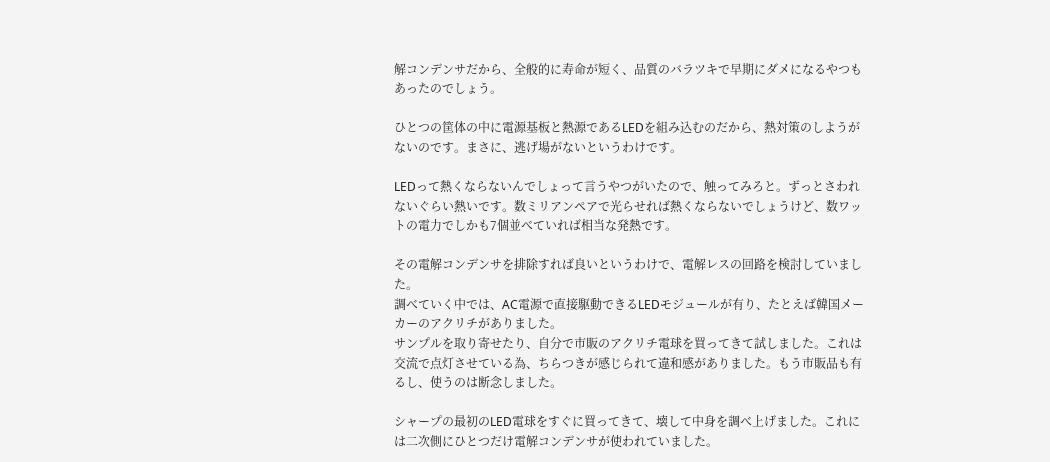解コンデンサだから、全般的に寿命が短く、品質のバラツキで早期にダメになるやつもあったのでしょう。

ひとつの筐体の中に電源基板と熱源であるLEDを組み込むのだから、熱対策のしようがないのです。まさに、逃げ場がないというわけです。

LEDって熱くならないんでしょって言うやつがいたので、触ってみろと。ずっとさわれないぐらい熱いです。数ミリアンペアで光らせれば熱くならないでしょうけど、数ワットの電力でしかも7個並べていれば相当な発熱です。

その電解コンデンサを排除すれば良いというわけで、電解レスの回路を検討していました。
調べていく中では、AC電源で直接駆動できるLEDモジュールが有り、たとえば韓国メーカーのアクリチがありました。
サンプルを取り寄せたり、自分で市販のアクリチ電球を買ってきて試しました。これは交流で点灯させている為、ちらつきが感じられて違和感がありました。もう市販品も有るし、使うのは断念しました。

シャープの最初のLED電球をすぐに買ってきて、壊して中身を調べ上げました。これには二次側にひとつだけ電解コンデンサが使われていました。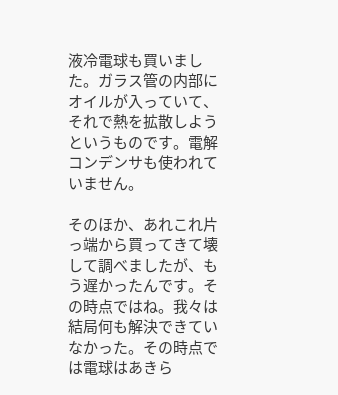液冷電球も買いました。ガラス管の内部にオイルが入っていて、それで熱を拡散しようというものです。電解コンデンサも使われていません。

そのほか、あれこれ片っ端から買ってきて壊して調べましたが、もう遅かったんです。その時点ではね。我々は結局何も解決できていなかった。その時点では電球はあきら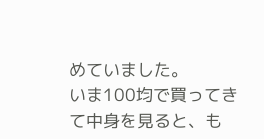めていました。
いま100均で買ってきて中身を見ると、も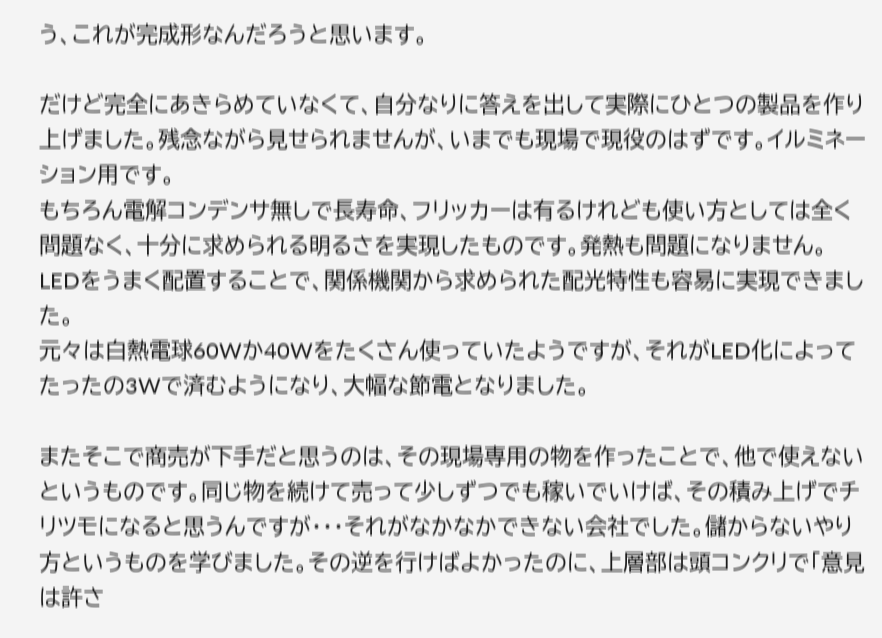う、これが完成形なんだろうと思います。

だけど完全にあきらめていなくて、自分なりに答えを出して実際にひとつの製品を作り上げました。残念ながら見せられませんが、いまでも現場で現役のはずです。イルミネーション用です。
もちろん電解コンデンサ無しで長寿命、フリッカーは有るけれども使い方としては全く問題なく、十分に求められる明るさを実現したものです。発熱も問題になりません。
LEDをうまく配置することで、関係機関から求められた配光特性も容易に実現できました。
元々は白熱電球60Wか40Wをたくさん使っていたようですが、それがLED化によってたったの3Wで済むようになり、大幅な節電となりました。

またそこで商売が下手だと思うのは、その現場専用の物を作ったことで、他で使えないというものです。同じ物を続けて売って少しずつでも稼いでいけば、その積み上げでチリツモになると思うんですが・・・それがなかなかできない会社でした。儲からないやり方というものを学びました。その逆を行けばよかったのに、上層部は頭コンクリで「意見は許さ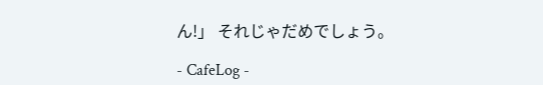ん!」 それじゃだめでしょう。

- CafeLog -